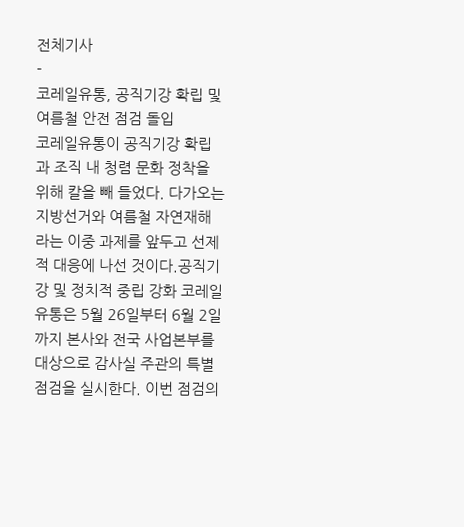전체기사
-
코레일유통, 공직기강 확립 및 여름철 안전 점검 돌입
코레일유통이 공직기강 확립과 조직 내 청렴 문화 정착을 위해 칼을 빼 들었다. 다가오는 지방선거와 여름철 자연재해라는 이중 과제를 앞두고 선제적 대응에 나선 것이다.공직기강 및 정치적 중립 강화 코레일유통은 5월 26일부터 6월 2일까지 본사와 전국 사업본부를 대상으로 감사실 주관의 특별점검을 실시한다. 이번 점검의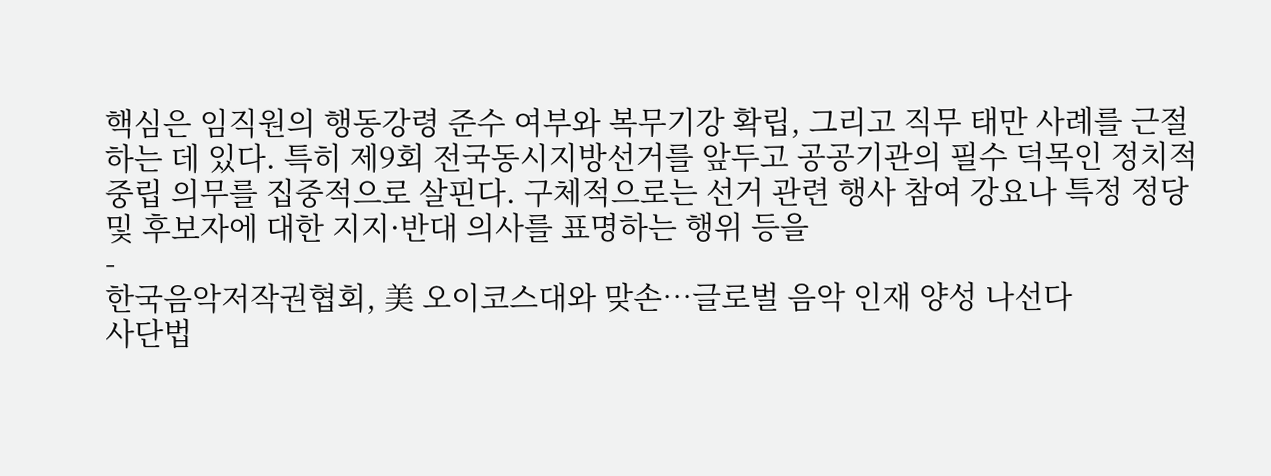핵심은 임직원의 행동강령 준수 여부와 복무기강 확립, 그리고 직무 태만 사례를 근절하는 데 있다. 특히 제9회 전국동시지방선거를 앞두고 공공기관의 필수 덕목인 정치적 중립 의무를 집중적으로 살핀다. 구체적으로는 선거 관련 행사 참여 강요나 특정 정당 및 후보자에 대한 지지·반대 의사를 표명하는 행위 등을
-
한국음악저작권협회, 美 오이코스대와 맞손…글로벌 음악 인재 양성 나선다
사단법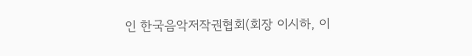인 한국음악저작권협회(회장 이시하, 이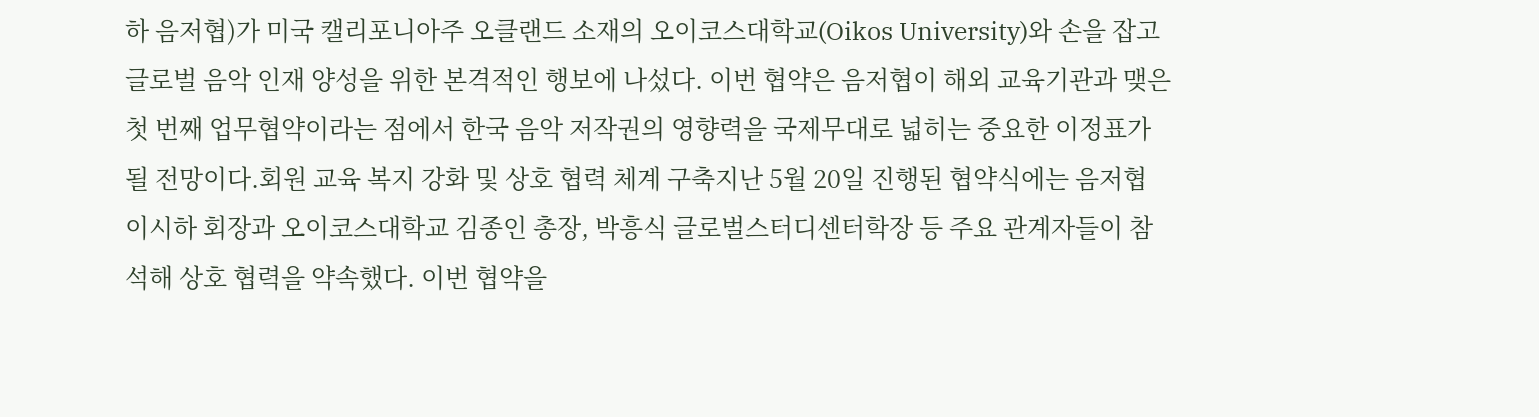하 음저협)가 미국 캘리포니아주 오클랜드 소재의 오이코스대학교(Oikos University)와 손을 잡고 글로벌 음악 인재 양성을 위한 본격적인 행보에 나섰다. 이번 협약은 음저협이 해외 교육기관과 맺은 첫 번째 업무협약이라는 점에서 한국 음악 저작권의 영향력을 국제무대로 넓히는 중요한 이정표가 될 전망이다.회원 교육 복지 강화 및 상호 협력 체계 구축지난 5월 20일 진행된 협약식에는 음저협 이시하 회장과 오이코스대학교 김종인 총장, 박흥식 글로벌스터디센터학장 등 주요 관계자들이 참석해 상호 협력을 약속했다. 이번 협약을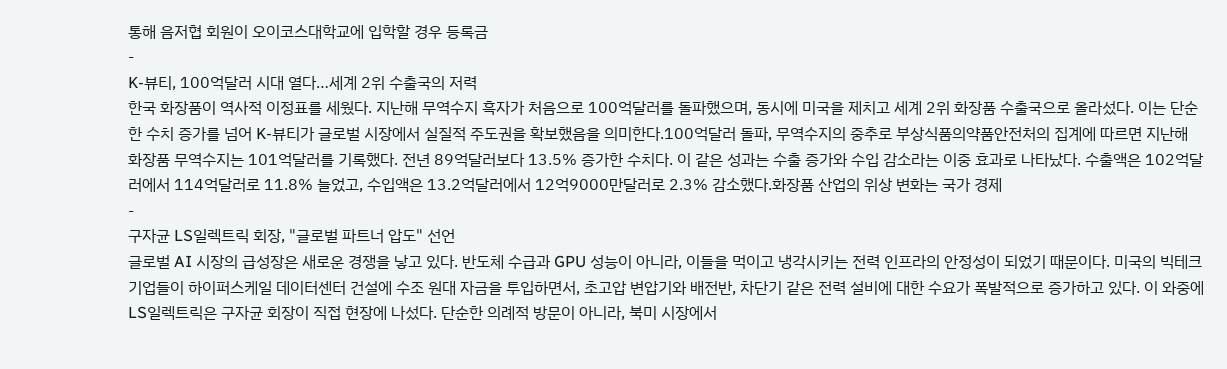통해 음저협 회원이 오이코스대학교에 입학할 경우 등록금
-
K-뷰티, 100억달러 시대 열다…세계 2위 수출국의 저력
한국 화장품이 역사적 이정표를 세웠다. 지난해 무역수지 흑자가 처음으로 100억달러를 돌파했으며, 동시에 미국을 제치고 세계 2위 화장품 수출국으로 올라섰다. 이는 단순한 수치 증가를 넘어 K-뷰티가 글로벌 시장에서 실질적 주도권을 확보했음을 의미한다.100억달러 돌파, 무역수지의 중추로 부상식품의약품안전처의 집계에 따르면 지난해 화장품 무역수지는 101억달러를 기록했다. 전년 89억달러보다 13.5% 증가한 수치다. 이 같은 성과는 수출 증가와 수입 감소라는 이중 효과로 나타났다. 수출액은 102억달러에서 114억달러로 11.8% 늘었고, 수입액은 13.2억달러에서 12억9000만달러로 2.3% 감소했다.화장품 산업의 위상 변화는 국가 경제
-
구자균 LS일렉트릭 회장, "글로벌 파트너 압도" 선언
글로벌 AI 시장의 급성장은 새로운 경쟁을 낳고 있다. 반도체 수급과 GPU 성능이 아니라, 이들을 먹이고 냉각시키는 전력 인프라의 안정성이 되었기 때문이다. 미국의 빅테크 기업들이 하이퍼스케일 데이터센터 건설에 수조 원대 자금을 투입하면서, 초고압 변압기와 배전반, 차단기 같은 전력 설비에 대한 수요가 폭발적으로 증가하고 있다. 이 와중에 LS일렉트릭은 구자균 회장이 직접 현장에 나섰다. 단순한 의례적 방문이 아니라, 북미 시장에서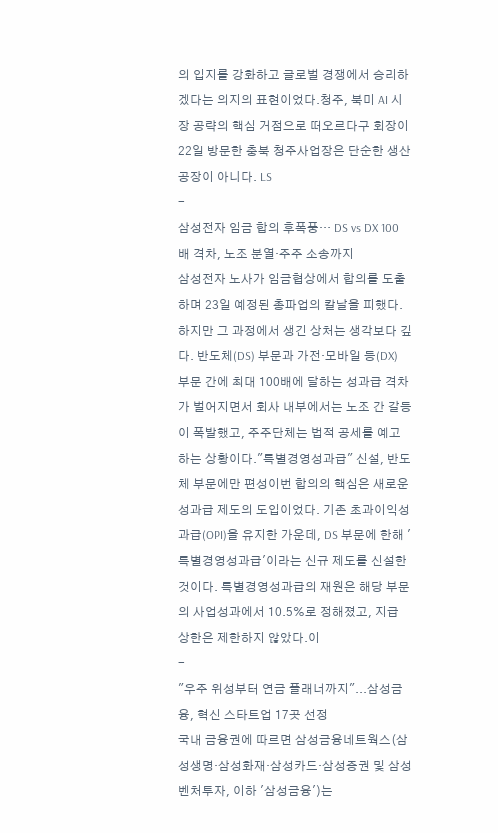의 입지를 강화하고 글로벌 경쟁에서 승리하겠다는 의지의 표현이었다.청주, 북미 AI 시장 공략의 핵심 거점으로 떠오르다구 회장이 22일 방문한 충북 청주사업장은 단순한 생산 공장이 아니다. LS
-
삼성전자 임금 합의 후폭풍… DS vs DX 100배 격차, 노조 분열·주주 소송까지
삼성전자 노사가 임금협상에서 합의를 도출하며 23일 예정된 총파업의 칼날을 피했다. 하지만 그 과정에서 생긴 상처는 생각보다 깊다. 반도체(DS) 부문과 가전·모바일 등(DX) 부문 간에 최대 100배에 달하는 성과급 격차가 벌어지면서 회사 내부에서는 노조 간 갈등이 폭발했고, 주주단체는 법적 공세를 예고하는 상황이다."특별경영성과급" 신설, 반도체 부문에만 편성이번 합의의 핵심은 새로운 성과급 제도의 도입이었다. 기존 초과이익성과급(OPI)을 유지한 가운데, DS 부문에 한해 '특별경영성과급'이라는 신규 제도를 신설한 것이다. 특별경영성과급의 재원은 해당 부문의 사업성과에서 10.5%로 정해졌고, 지급 상한은 제한하지 않았다.이
-
"우주 위성부터 연금 플래너까지"...삼성금융, 혁신 스타트업 17곳 선정
국내 금융권에 따르면 삼성금융네트웍스(삼성생명·삼성화재·삼성카드·삼성증권 및 삼성벤처투자, 이하 '삼성금융')는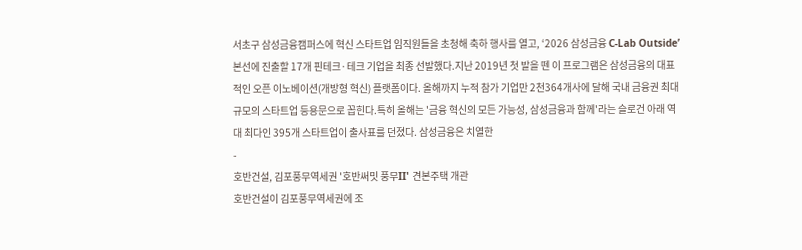서초구 삼성금융캠퍼스에 혁신 스타트업 임직원들을 초청해 축하 행사를 열고, ‘2026 삼성금융 C-Lab Outside’ 본선에 진출할 17개 핀테크·테크 기업을 최종 선발했다.지난 2019년 첫 발을 뗀 이 프로그램은 삼성금융의 대표적인 오픈 이노베이션(개방형 혁신) 플랫폼이다. 올해까지 누적 참가 기업만 2천364개사에 달해 국내 금융권 최대 규모의 스타트업 등용문으로 꼽힌다.특히 올해는 '금융 혁신의 모든 가능성, 삼성금융과 함께'라는 슬로건 아래 역대 최다인 395개 스타트업이 출사표를 던졌다. 삼성금융은 치열한
-
호반건설, 김포풍무역세권 '호반써밋 풍무II' 견본주택 개관
호반건설이 김포풍무역세권에 조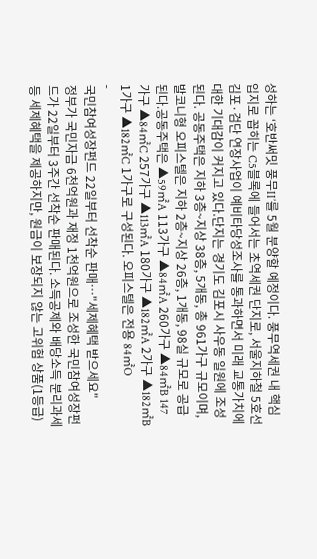성하는 ‘호반써밋 풍무II’를 5월 분양할 예정이다. 풍무역세권 내 핵심 입지로 꼽히는 C5블록에 들어서는 초역세권 단지로, 서울지하철 5호선 김포·검단 연장사업이 예비타당성조사를 통과하면서 미래 교통가치에 대한 기대감이 커지고 있다.단지는 경기도 김포시 사우동 일원에 조성된다. 공동주택은 지하 3층~지상 38층, 5개동, 총 961가구 규모이며, 발코니형 오피스텔은 지하 2층~지상 26층, 1개동, 98실 규모로 공급된다.공동주택은 ▲59㎡A 113가구 ▲84㎡A 260가구 ▲84㎡B 147가구 ▲84㎡C 257가구 ▲113㎡A 180가구 ▲182㎡A 2가구 ▲182㎡B 1가구 ▲182㎡C 1가구로 구성된다. 오피스텔은 전용 84㎡O
-
국민참여성장펀드 22일부터 선착순 판매…"세제혜택 받으세요"
정부가 국민자금 6천억원과 재정 1천억원으로 조성한 국민참여성장펀드가 22일부터 3주간 선착순 판매된다. 소득공제와 배당소득 분리과세 등 세제혜택을 제공하지만, 원금이 보장되지 않는 고위험 상품(1등급)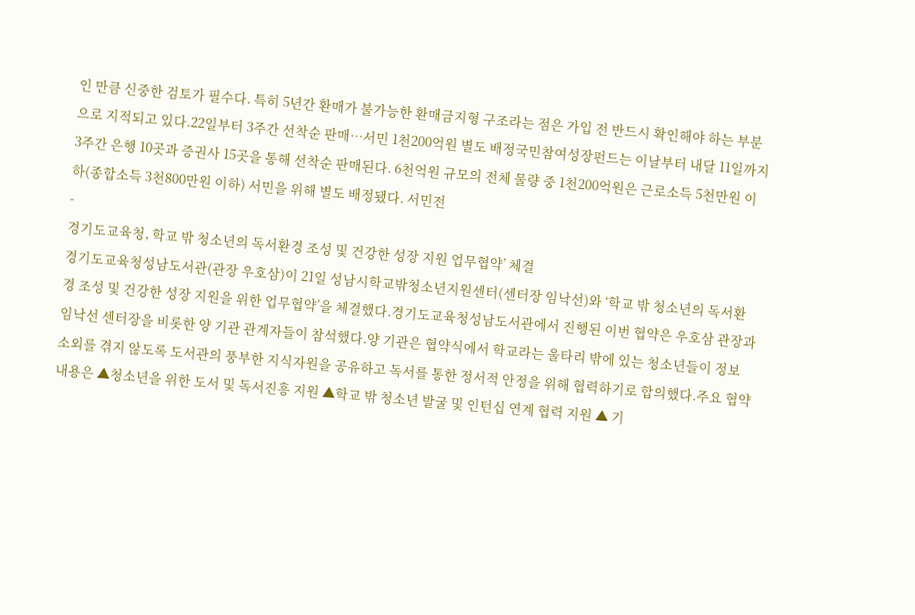인 만큼 신중한 검토가 필수다. 특히 5년간 환매가 불가능한 환매금지형 구조라는 점은 가입 전 반드시 확인해야 하는 부분으로 지적되고 있다.22일부터 3주간 선착순 판매…서민 1천200억원 별도 배정국민참여성장펀드는 이날부터 내달 11일까지 3주간 은행 10곳과 증권사 15곳을 통해 선착순 판매된다. 6천억원 규모의 전체 물량 중 1천200억원은 근로소득 5천만원 이하(종합소득 3천800만원 이하) 서민을 위해 별도 배정됐다. 서민전
-
경기도교육청, 학교 밖 청소년의 독서환경 조성 및 건강한 성장 지원 업무협약’ 체결
경기도교육청성남도서관(관장 우호삼)이 21일 성남시학교밖청소년지원센터(센터장 임낙선)와 ‘학교 밖 청소년의 독서환경 조성 및 건강한 성장 지원을 위한 업무협약’을 체결했다.경기도교육청성남도서관에서 진행된 이번 협약은 우호삼 관장과 임낙선 센터장을 비롯한 양 기관 관계자들이 참석했다.양 기관은 협약식에서 학교라는 울타리 밖에 있는 청소년들이 정보 소외를 겪지 않도록 도서관의 풍부한 지식자원을 공유하고 독서를 통한 정서적 안정을 위해 협력하기로 합의했다.주요 협약 내용은 ▲청소년을 위한 도서 및 독서진흥 지원 ▲학교 밖 청소년 발굴 및 인턴십 연계 협력 지원 ▲ 기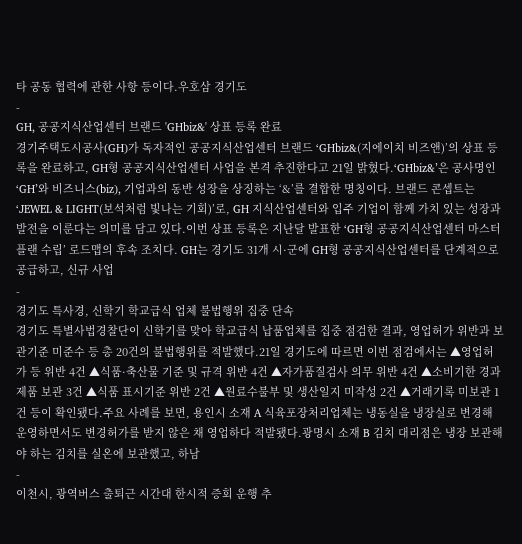타 공동 협력에 관한 사항 등이다.우호삼 경기도
-
GH, 공공지식산업센터 브랜드 'GHbiz&' 상표 등록 완료
경기주택도시공사(GH)가 독자적인 공공지식산업센터 브랜드 ‘GHbiz&(지에이치 비즈앤)’의 상표 등록을 완료하고, GH형 공공지식산업센터 사업을 본격 추진한다고 21일 밝혔다.‘GHbiz&’은 공사명인 ‘GH’와 비즈니스(biz), 기업과의 동반 성장을 상징하는 ‘&’를 결합한 명칭이다. 브랜드 콘셉트는 ‘JEWEL & LIGHT(보석처럼 빛나는 기회)’로, GH 지식산업센터와 입주 기업이 함께 가치 있는 성장과 발전을 이룬다는 의미를 담고 있다.이번 상표 등록은 지난달 발표한 ‘GH형 공공지식산업센터 마스터플랜 수립’ 로드맵의 후속 조치다. GH는 경기도 31개 시·군에 GH형 공공지식산업센터를 단계적으로 공급하고, 신규 사업
-
경기도 특사경, 신학기 학교급식 업체 불법행위 집중 단속
경기도 특별사법경찰단이 신학기를 맞아 학교급식 납품업체를 집중 점검한 결과, 영업허가 위반과 보관기준 미준수 등 총 20건의 불법행위를 적발했다.21일 경기도에 따르면 이번 점검에서는 ▲영업허가 등 위반 4건 ▲식품·축산물 기준 및 규격 위반 4건 ▲자가품질검사 의무 위반 4건 ▲소비기한 경과 제품 보관 3건 ▲식품 표시기준 위반 2건 ▲원료수불부 및 생산일지 미작성 2건 ▲거래기록 미보관 1건 등이 확인됐다.주요 사례를 보면, 용인시 소재 A 식육포장처리업체는 냉동실을 냉장실로 변경해 운영하면서도 변경허가를 받지 않은 채 영업하다 적발됐다.광명시 소재 B 김치 대리점은 냉장 보관해야 하는 김치를 실온에 보관했고, 하남
-
이천시, 광역버스 출퇴근 시간대 한시적 증회 운행 추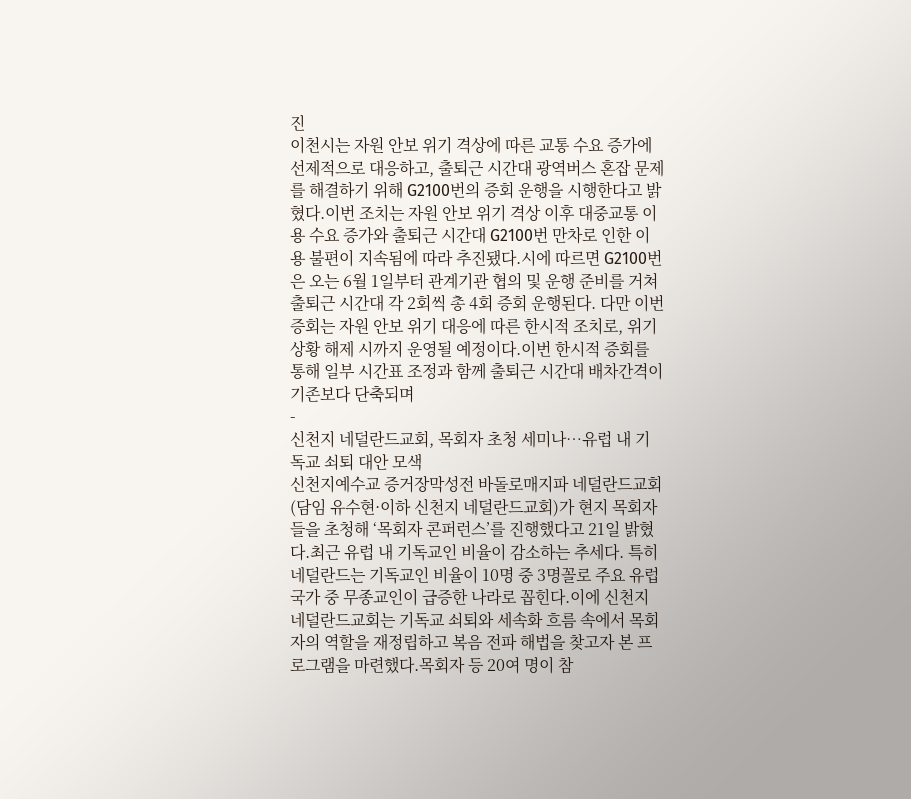진
이천시는 자원 안보 위기 격상에 따른 교통 수요 증가에 선제적으로 대응하고, 출퇴근 시간대 광역버스 혼잡 문제를 해결하기 위해 G2100번의 증회 운행을 시행한다고 밝혔다.이번 조치는 자원 안보 위기 격상 이후 대중교통 이용 수요 증가와 출퇴근 시간대 G2100번 만차로 인한 이용 불편이 지속됨에 따라 추진됐다.시에 따르면 G2100번은 오는 6월 1일부터 관계기관 협의 및 운행 준비를 거쳐 출퇴근 시간대 각 2회씩 총 4회 증회 운행된다. 다만 이번 증회는 자원 안보 위기 대응에 따른 한시적 조치로, 위기 상황 해제 시까지 운영될 예정이다.이번 한시적 증회를 통해 일부 시간표 조정과 함께 출퇴근 시간대 배차간격이 기존보다 단축되며
-
신천지 네덜란드교회, 목회자 초청 세미나…유럽 내 기독교 쇠퇴 대안 모색
신천지예수교 증거장막성전 바돌로매지파 네덜란드교회(담임 유수현·이하 신천지 네덜란드교회)가 현지 목회자들을 초청해 ‘목회자 콘퍼런스’를 진행했다고 21일 밝혔다.최근 유럽 내 기독교인 비율이 감소하는 추세다. 특히 네덜란드는 기독교인 비율이 10명 중 3명꼴로 주요 유럽 국가 중 무종교인이 급증한 나라로 꼽힌다.이에 신천지 네덜란드교회는 기독교 쇠퇴와 세속화 흐름 속에서 목회자의 역할을 재정립하고 복음 전파 해법을 찾고자 본 프로그램을 마련했다.목회자 등 20여 명이 참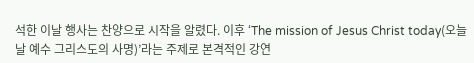석한 이날 행사는 찬양으로 시작을 알렸다. 이후 ‘The mission of Jesus Christ today(오늘날 예수 그리스도의 사명)’라는 주제로 본격적인 강연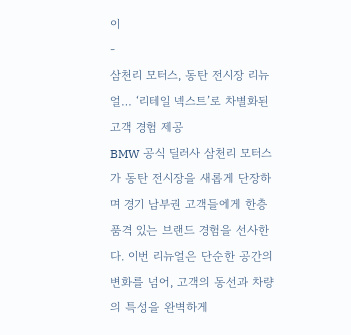이
-
삼천리 모터스, 동탄 전시장 리뉴얼… ‘리테일 넥스트’로 차별화된 고객 경험 제공
BMW 공식 딜러사 삼천리 모터스가 동탄 전시장을 새롭게 단장하며 경기 남부권 고객들에게 한층 품격 있는 브랜드 경험을 선사한다. 이번 리뉴얼은 단순한 공간의 변화를 넘어, 고객의 동선과 차량의 특성을 완벽하게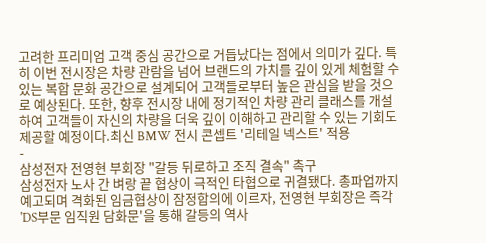고려한 프리미엄 고객 중심 공간으로 거듭났다는 점에서 의미가 깊다. 특히 이번 전시장은 차량 관람을 넘어 브랜드의 가치를 깊이 있게 체험할 수 있는 복합 문화 공간으로 설계되어 고객들로부터 높은 관심을 받을 것으로 예상된다. 또한, 향후 전시장 내에 정기적인 차량 관리 클래스를 개설하여 고객들이 자신의 차량을 더욱 깊이 이해하고 관리할 수 있는 기회도 제공할 예정이다.최신 BMW 전시 콘셉트 '리테일 넥스트' 적용
-
삼성전자 전영현 부회장 "갈등 뒤로하고 조직 결속" 촉구
삼성전자 노사 간 벼랑 끝 협상이 극적인 타협으로 귀결됐다. 총파업까지 예고되며 격화된 임금협상이 잠정합의에 이르자, 전영현 부회장은 즉각 'DS부문 임직원 담화문'을 통해 갈등의 역사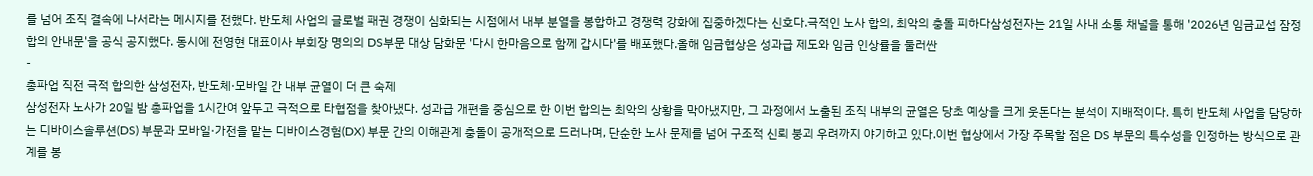를 넘어 조직 결속에 나서라는 메시지를 전했다. 반도체 사업의 글로벌 패권 경쟁이 심화되는 시점에서 내부 분열을 봉합하고 경쟁력 강화에 집중하겠다는 신호다.극적인 노사 합의, 최악의 충돌 피하다삼성전자는 21일 사내 소통 채널을 통해 '2026년 임금교섭 잠정합의 안내문'을 공식 공지했다. 동시에 전영현 대표이사 부회장 명의의 DS부문 대상 담화문 '다시 한마음으로 함께 갑시다'를 배포했다.올해 임금협상은 성과급 제도와 임금 인상률을 둘러싼
-
총파업 직전 극적 합의한 삼성전자, 반도체·모바일 간 내부 균열이 더 큰 숙제
삼성전자 노사가 20일 밤 총파업을 1시간여 앞두고 극적으로 타협점을 찾아냈다. 성과급 개편을 중심으로 한 이번 합의는 최악의 상황을 막아냈지만, 그 과정에서 노출된 조직 내부의 균열은 당초 예상을 크게 웃돈다는 분석이 지배적이다. 특히 반도체 사업을 담당하는 디바이스솔루션(DS) 부문과 모바일·가전을 맡는 디바이스경험(DX) 부문 간의 이해관계 충돌이 공개적으로 드러나며, 단순한 노사 문제를 넘어 구조적 신뢰 붕괴 우려까지 야기하고 있다.이번 협상에서 가장 주목할 점은 DS 부문의 특수성을 인정하는 방식으로 관계를 봉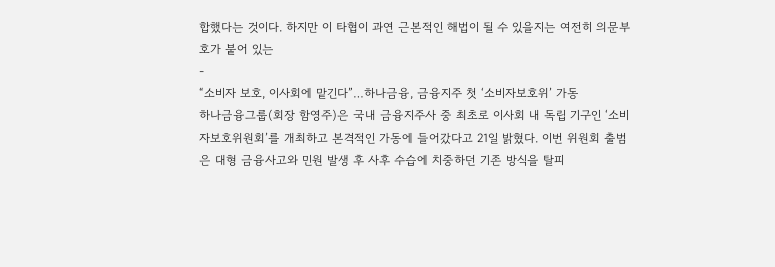합했다는 것이다. 하지만 이 타협이 과연 근본적인 해법이 될 수 있을지는 여전히 의문부호가 붙어 있는
-
“소비자 보호, 이사회에 맡긴다”…하나금융, 금융지주 첫 ‘소비자보호위’ 가동
하나금융그룹(회장 함영주)은 국내 금융지주사 중 최초로 이사회 내 독립 기구인 ‘소비자보호위원회’를 개최하고 본격적인 가동에 들어갔다고 21일 밝혔다. 이번 위원회 출범은 대형 금융사고와 민원 발생 후 사후 수습에 치중하던 기존 방식을 탈피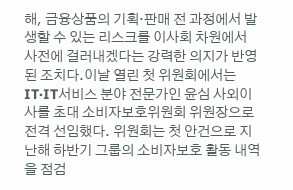해, 금융상품의 기획·판매 전 과정에서 발생할 수 있는 리스크를 이사회 차원에서 사전에 걸러내겠다는 강력한 의지가 반영된 조치다.이날 열린 첫 위원회에서는 IT·IT서비스 분야 전문가인 윤심 사외이사를 초대 소비자보호위원회 위원장으로 전격 선임했다. 위원회는 첫 안건으로 지난해 하반기 그룹의 소비자보호 활동 내역을 점검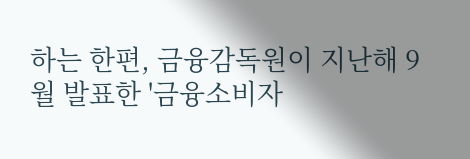하는 한편, 금융감독원이 지난해 9월 발표한 '금융소비자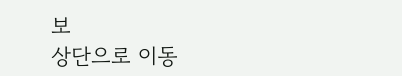보
상단으로 이동